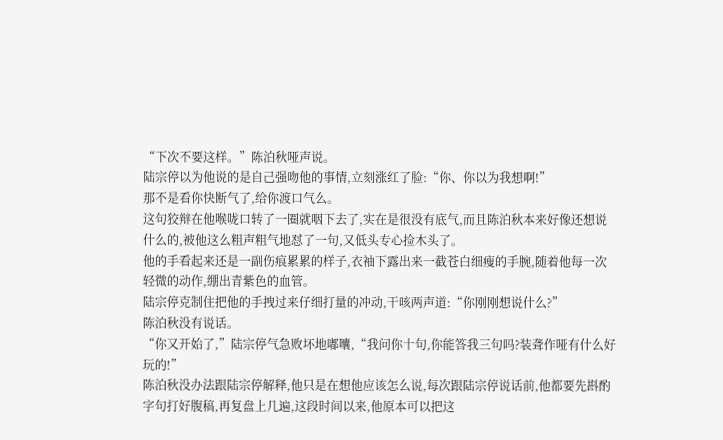“下次不要这样。”陈泊秋哑声说。
陆宗停以为他说的是自己强吻他的事情,立刻涨红了脸:“你、你以为我想啊!”
那不是看你快断气了,给你渡口气么。
这句狡辩在他喉咙口转了一圈就咽下去了,实在是很没有底气,而且陈泊秋本来好像还想说什么的,被他这么粗声粗气地怼了一句,又低头专心捡木头了。
他的手看起来还是一副伤痕累累的样子,衣袖下露出来一截苍白细瘦的手腕,随着他每一次轻微的动作,绷出青紫色的血管。
陆宗停克制住把他的手拽过来仔细打量的冲动,干咳两声道:“你刚刚想说什么?”
陈泊秋没有说话。
“你又开始了,”陆宗停气急败坏地嘟囔,“我问你十句,你能答我三句吗?装聋作哑有什么好玩的!”
陈泊秋没办法跟陆宗停解释,他只是在想他应该怎么说,每次跟陆宗停说话前,他都要先斟酌字句打好腹稿,再复盘上几遍,这段时间以来,他原本可以把这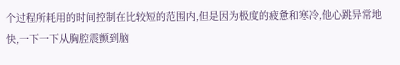个过程所耗用的时间控制在比较短的范围内,但是因为极度的疲惫和寒冷,他心跳异常地快,一下一下从胸腔震颤到脑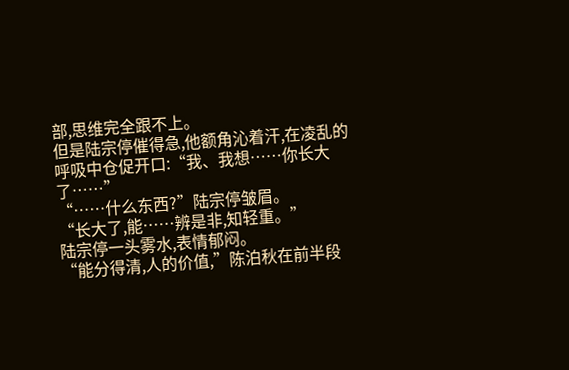部,思维完全跟不上。
但是陆宗停催得急,他额角沁着汗,在凌乱的呼吸中仓促开口:“我、我想……你长大了……”
“……什么东西?”陆宗停皱眉。
“长大了,能……辨是非,知轻重。”
陆宗停一头雾水,表情郁闷。
“能分得清,人的价值,”陈泊秋在前半段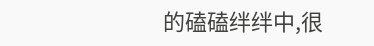的磕磕绊绊中,很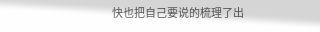快也把自己要说的梳理了出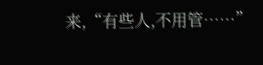来,“有些人,不用管……”